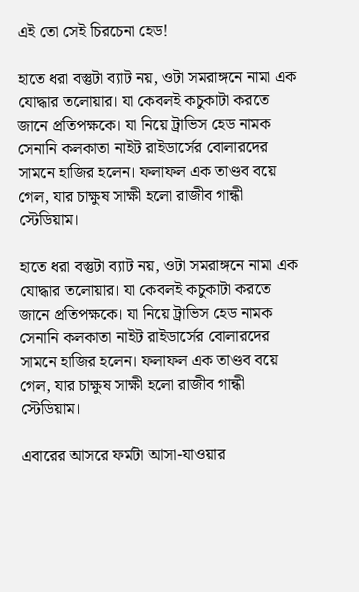এই তো সেই চিরচেনা হেড!

হাতে ধরা বস্তুটা ব্যাট নয়, ওটা সমরাঙ্গনে নামা এক যোদ্ধার তলোয়ার। যা কেবলই কচুকাটা করতে জানে প্রতিপক্ষকে। যা নিয়ে ট্রাভিস হেড নামক সেনানি কলকাতা নাইট রাইডার্সের বোলারদের সামনে হাজির হলেন। ফলাফল এক তাণ্ডব বয়ে গেল, যার চাক্ষুষ সাক্ষী হলো রাজীব গান্ধী স্টেডিয়াম।

হাতে ধরা বস্তুটা ব্যাট নয়, ওটা সমরাঙ্গনে নামা এক যোদ্ধার তলোয়ার। যা কেবলই কচুকাটা করতে জানে প্রতিপক্ষকে। যা নিয়ে ট্রাভিস হেড নামক সেনানি কলকাতা নাইট রাইডার্সের বোলারদের সামনে হাজির হলেন। ফলাফল এক তাণ্ডব বয়ে গেল, যার চাক্ষুষ সাক্ষী হলো রাজীব গান্ধী স্টেডিয়াম।

এবারের আসরে ফর্মটা আসা-যাওয়ার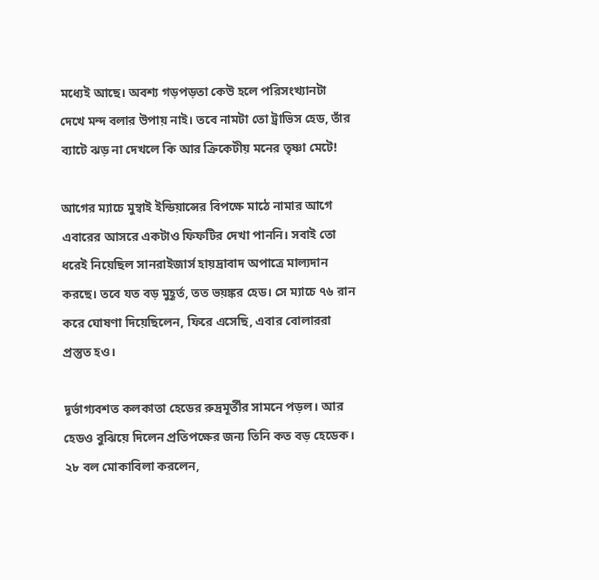মধ্যেই আছে। অবশ্য গড়পড়তা কেউ হলে পরিসংখ্যানটা দেখে মন্দ বলার উপায় নাই। তবে নামটা তো ট্রাভিস হেড, তাঁর ব্যাটে ঝড় না দেখলে কি আর ক্রিকেটীয় মনের তৃষ্ণা মেটে!

আগের ম্যাচে মুম্বাই ইন্ডিয়ান্সের বিপক্ষে মাঠে নামার আগে এবারের আসরে একটাও ফিফটির দেখা পাননি। সবাই তো ধরেই নিয়েছিল সানরাইজার্স হায়দ্রাবাদ অপাত্রে মাল্যদান করছে। তবে যত বড় মুহূর্ত, তত ভয়ঙ্কর হেড। সে ম্যাচে ৭৬ রান করে ঘোষণা দিয়েছিলেন, ফিরে এসেছি, এবার বোলাররা প্রস্তুত হও।

দূর্ভাগ্যবশত কলকাতা হেডের রুদ্রমূর্তীর সামনে পড়ল। আর হেডও বুঝিয়ে দিলেন প্রতিপক্ষের জন্য তিনি কত বড় হেডেক। ২৮ বল মোকাবিলা করলেন,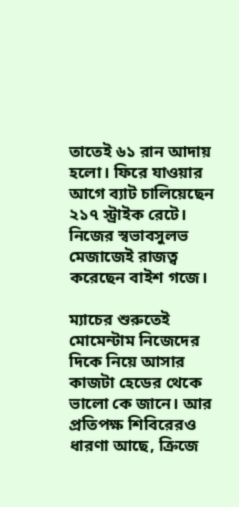তাতেই ৬১ রান আদায় হলো। ফিরে যাওয়ার আগে ব্যাট চালিয়েছেন ২১৭ স্ট্রাইক রেটে। নিজের স্বভাবসুলভ মেজাজেই রাজত্ব করেছেন বাইশ গজে।

ম্যাচের শুরুতেই মোমেন্টাম নিজেদের দিকে নিয়ে আসার কাজটা হেডের থেকে ভালো কে জানে। আর প্রতিপক্ষ শিবিরেরও ধারণা আছে, ক্রিজে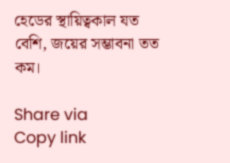হেডের স্থায়িত্বকাল যত বেশি, জয়ের সম্ভাবনা তত কম।

Share via
Copy link